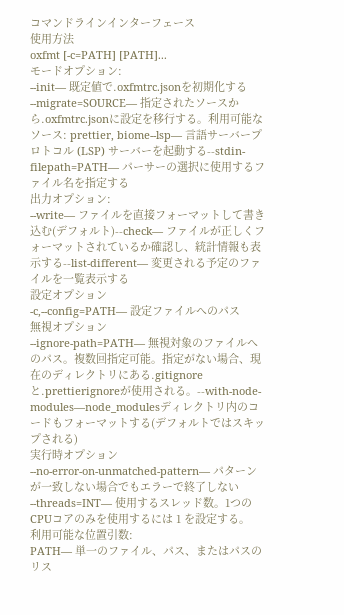コマンドラインインターフェース
使用方法
oxfmt [-c=PATH] [PATH]...
モードオプション:
--init— 既定値で.oxfmtrc.jsonを初期化する--migrate=SOURCE— 指定されたソースから.oxfmtrc.jsonに設定を移行する。利用可能なソース: prettier, biome--lsp— 言語サーバープロトコル (LSP) サーバーを起動する--stdin-filepath=PATH— パーサーの選択に使用するファイル名を指定する
出力オプション:
--write— ファイルを直接フォーマットして書き込む(デフォルト)--check— ファイルが正しくフォーマットされているか確認し、統計情報も表示する--list-different— 変更される予定のファイルを一覧表示する
設定オプション
-c,--config=PATH— 設定ファイルへのパス
無視オプション
--ignore-path=PATH— 無視対象のファイルへのパス。複数回指定可能。指定がない場合、現在のディレクトリにある.gitignoreと.prettierignoreが使用される。--with-node-modules—node_modulesディレクトリ内のコードもフォーマットする(デフォルトではスキップされる)
実行時オプション
--no-error-on-unmatched-pattern— パターンが一致しない場合でもエラーで終了しない--threads=INT— 使用するスレッド数。1つのCPUコアのみを使用するには 1 を設定する。
利用可能な位置引数:
PATH— 単一のファイル、パス、またはパスのリス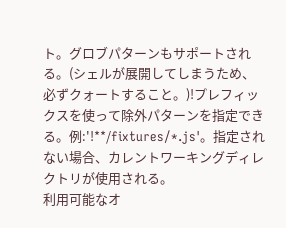ト。グロブパターンもサポートされる。(シェルが展開してしまうため、必ずクォートすること。)!プレフィックスを使って除外パターンを指定できる。例:'!**/fixtures/*.js'。指定されない場合、カレントワーキングディレクトリが使用される。
利用可能なオ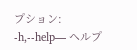プション:
-h,--help— ヘルプ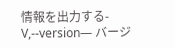情報を出力する-V,--version— バージ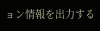ョン情報を出力する